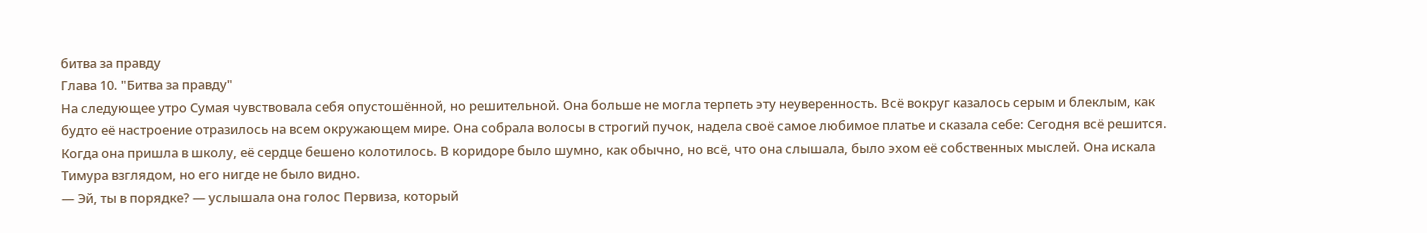битва за правду
Глава 10. "Битва за правду"
На следующее утро Сумая чувствовала себя опустошённой, но решительной. Она больше не могла терпеть эту неуверенность. Всё вокруг казалось серым и блеклым, как будто её настроение отразилось на всем окружающем мире. Она собрала волосы в строгий пучок, надела своё самое любимое платье и сказала себе: Сегодня всё решится.
Когда она пришла в школу, её сердце бешено колотилось. В коридоре было шумно, как обычно, но всё, что она слышала, было эхом её собственных мыслей. Она искала Тимура взглядом, но его нигде не было видно.
— Эй, ты в порядке? — услышала она голос Первиза, который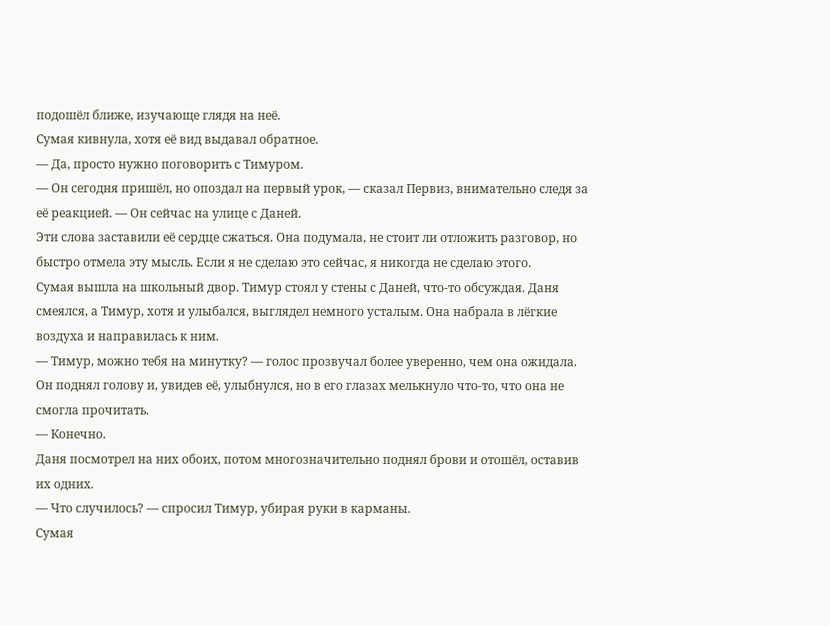подошёл ближе, изучающе глядя на неё.
Сумая кивнула, хотя её вид выдавал обратное.
— Да, просто нужно поговорить с Тимуром.
— Он сегодня пришёл, но опоздал на первый урок, — сказал Первиз, внимательно следя за её реакцией. — Он сейчас на улице с Даней.
Эти слова заставили её сердце сжаться. Она подумала, не стоит ли отложить разговор, но быстро отмела эту мысль. Если я не сделаю это сейчас, я никогда не сделаю этого.
Сумая вышла на школьный двор. Тимур стоял у стены с Даней, что-то обсуждая. Даня смеялся, а Тимур, хотя и улыбался, выглядел немного усталым. Она набрала в лёгкие воздуха и направилась к ним.
— Тимур, можно тебя на минутку? — голос прозвучал более уверенно, чем она ожидала.
Он поднял голову и, увидев её, улыбнулся, но в его глазах мелькнуло что-то, что она не смогла прочитать.
— Конечно.
Даня посмотрел на них обоих, потом многозначительно поднял брови и отошёл, оставив их одних.
— Что случилось? — спросил Тимур, убирая руки в карманы.
Сумая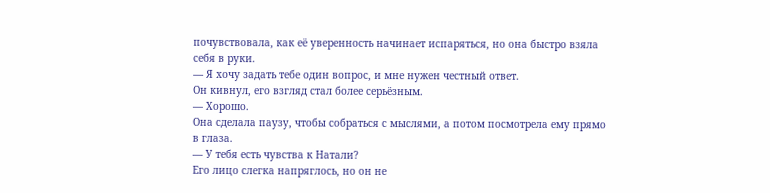почувствовала, как её уверенность начинает испаряться, но она быстро взяла себя в руки.
— Я хочу задать тебе один вопрос, и мне нужен честный ответ.
Он кивнул, его взгляд стал более серьёзным.
— Хорошо.
Она сделала паузу, чтобы собраться с мыслями, а потом посмотрела ему прямо в глаза.
— У тебя есть чувства к Натали?
Его лицо слегка напряглось, но он не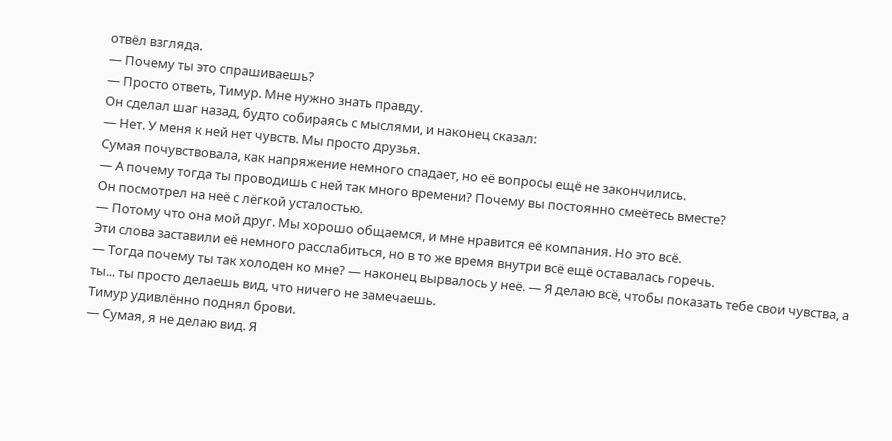отвёл взгляда.
— Почему ты это спрашиваешь?
— Просто ответь, Тимур. Мне нужно знать правду.
Он сделал шаг назад, будто собираясь с мыслями, и наконец сказал:
— Нет. У меня к ней нет чувств. Мы просто друзья.
Сумая почувствовала, как напряжение немного спадает, но её вопросы ещё не закончились.
— А почему тогда ты проводишь с ней так много времени? Почему вы постоянно смеётесь вместе?
Он посмотрел на неё с лёгкой усталостью.
— Потому что она мой друг. Мы хорошо общаемся, и мне нравится её компания. Но это всё.
Эти слова заставили её немного расслабиться, но в то же время внутри всё ещё оставалась горечь.
— Тогда почему ты так холоден ко мне? — наконец вырвалось у неё. — Я делаю всё, чтобы показать тебе свои чувства, а ты... ты просто делаешь вид, что ничего не замечаешь.
Тимур удивлённо поднял брови.
— Сумая, я не делаю вид. Я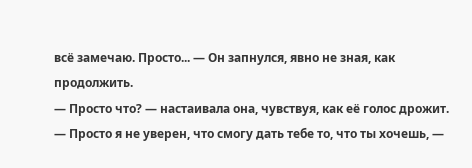всё замечаю. Просто... — Он запнулся, явно не зная, как продолжить.
— Просто что? — настаивала она, чувствуя, как её голос дрожит.
— Просто я не уверен, что смогу дать тебе то, что ты хочешь, —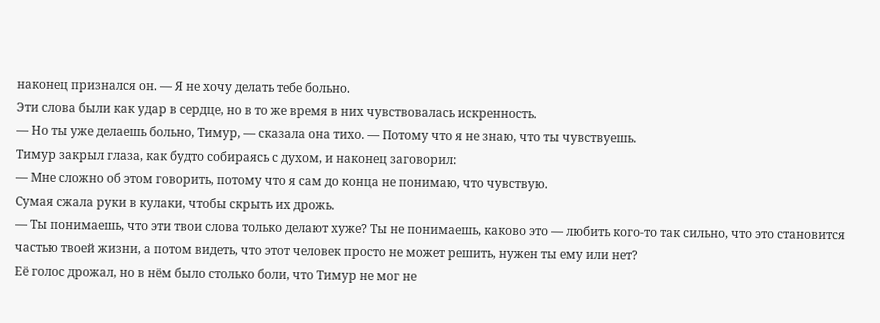наконец признался он. — Я не хочу делать тебе больно.
Эти слова были как удар в сердце, но в то же время в них чувствовалась искренность.
— Но ты уже делаешь больно, Тимур, — сказала она тихо. — Потому что я не знаю, что ты чувствуешь.
Тимур закрыл глаза, как будто собираясь с духом, и наконец заговорил:
— Мне сложно об этом говорить, потому что я сам до конца не понимаю, что чувствую.
Сумая сжала руки в кулаки, чтобы скрыть их дрожь.
— Ты понимаешь, что эти твои слова только делают хуже? Ты не понимаешь, каково это — любить кого-то так сильно, что это становится частью твоей жизни, а потом видеть, что этот человек просто не может решить, нужен ты ему или нет?
Её голос дрожал, но в нём было столько боли, что Тимур не мог не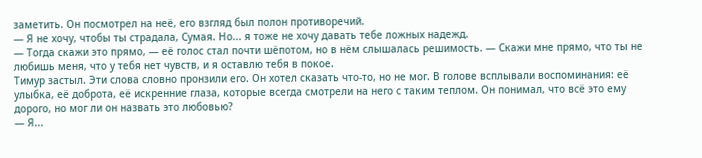заметить. Он посмотрел на неё, его взгляд был полон противоречий.
— Я не хочу, чтобы ты страдала, Сумая. Но... я тоже не хочу давать тебе ложных надежд.
— Тогда скажи это прямо, — её голос стал почти шёпотом, но в нём слышалась решимость. — Скажи мне прямо, что ты не любишь меня, что у тебя нет чувств, и я оставлю тебя в покое.
Тимур застыл. Эти слова словно пронзили его. Он хотел сказать что-то, но не мог. В голове всплывали воспоминания: её улыбка, её доброта, её искренние глаза, которые всегда смотрели на него с таким теплом. Он понимал, что всё это ему дорого, но мог ли он назвать это любовью?
— Я...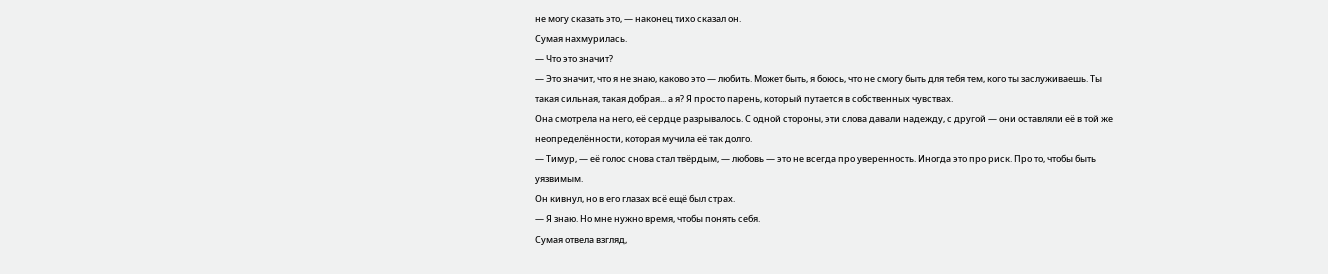не могу сказать это, — наконец тихо сказал он.
Сумая нахмурилась.
— Что это значит?
— Это значит, что я не знаю, каково это — любить. Может быть, я боюсь, что не смогу быть для тебя тем, кого ты заслуживаешь. Ты такая сильная, такая добрая... а я? Я просто парень, который путается в собственных чувствах.
Она смотрела на него, её сердце разрывалось. С одной стороны, эти слова давали надежду, с другой — они оставляли её в той же неопределённости, которая мучила её так долго.
— Тимур, — её голос снова стал твёрдым, — любовь — это не всегда про уверенность. Иногда это про риск. Про то, чтобы быть уязвимым.
Он кивнул, но в его глазах всё ещё был страх.
— Я знаю. Но мне нужно время, чтобы понять себя.
Сумая отвела взгляд,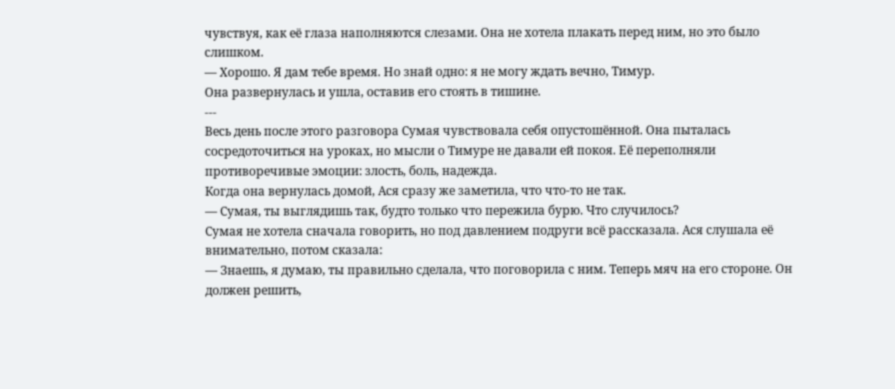чувствуя, как её глаза наполняются слезами. Она не хотела плакать перед ним, но это было слишком.
— Хорошо. Я дам тебе время. Но знай одно: я не могу ждать вечно, Тимур.
Она развернулась и ушла, оставив его стоять в тишине.
---
Весь день после этого разговора Сумая чувствовала себя опустошённой. Она пыталась сосредоточиться на уроках, но мысли о Тимуре не давали ей покоя. Её переполняли противоречивые эмоции: злость, боль, надежда.
Когда она вернулась домой, Ася сразу же заметила, что что-то не так.
— Сумая, ты выглядишь так, будто только что пережила бурю. Что случилось?
Сумая не хотела сначала говорить, но под давлением подруги всё рассказала. Ася слушала её внимательно, потом сказала:
— Знаешь, я думаю, ты правильно сделала, что поговорила с ним. Теперь мяч на его стороне. Он должен решить,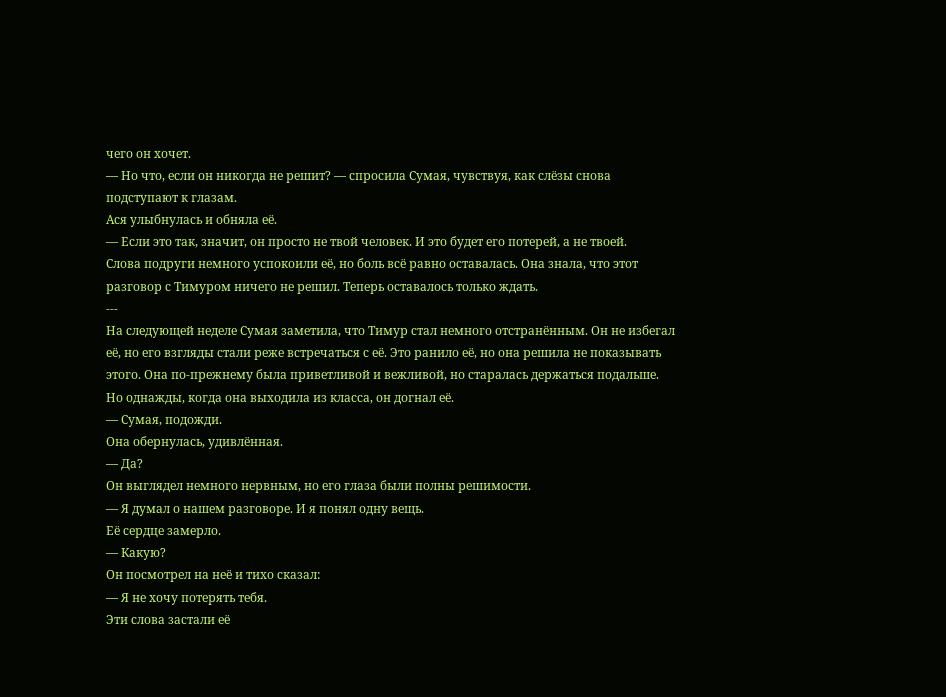чего он хочет.
— Но что, если он никогда не решит? — спросила Сумая, чувствуя, как слёзы снова подступают к глазам.
Ася улыбнулась и обняла её.
— Если это так, значит, он просто не твой человек. И это будет его потерей, а не твоей.
Слова подруги немного успокоили её, но боль всё равно оставалась. Она знала, что этот разговор с Тимуром ничего не решил. Теперь оставалось только ждать.
---
На следующей неделе Сумая заметила, что Тимур стал немного отстранённым. Он не избегал её, но его взгляды стали реже встречаться с её. Это ранило её, но она решила не показывать этого. Она по-прежнему была приветливой и вежливой, но старалась держаться подальше.
Но однажды, когда она выходила из класса, он догнал её.
— Сумая, подожди.
Она обернулась, удивлённая.
— Да?
Он выглядел немного нервным, но его глаза были полны решимости.
— Я думал о нашем разговоре. И я понял одну вещь.
Её сердце замерло.
— Какую?
Он посмотрел на неё и тихо сказал:
— Я не хочу потерять тебя.
Эти слова застали её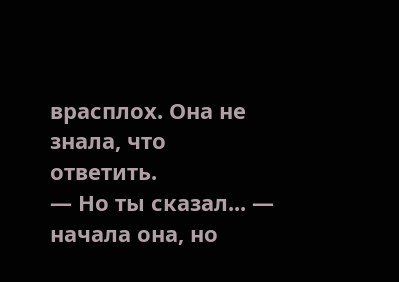врасплох. Она не знала, что ответить.
— Но ты сказал... — начала она, но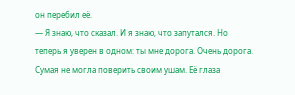он перебил её.
— Я знаю, что сказал. И я знаю, что запутался. Но теперь я уверен в одном: ты мне дорога. Очень дорога.
Сумая не могла поверить своим ушам. Её глаза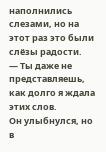наполнились слезами, но на этот раз это были слёзы радости.
— Ты даже не представляешь, как долго я ждала этих слов.
Он улыбнулся, но в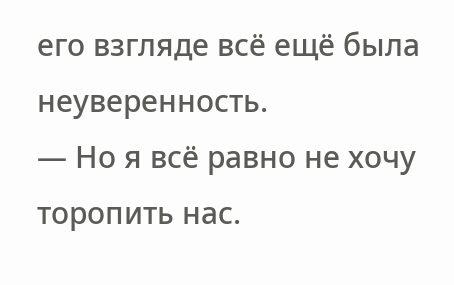его взгляде всё ещё была неуверенность.
— Но я всё равно не хочу торопить нас.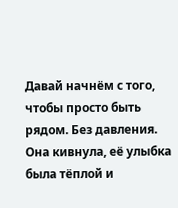Давай начнём с того, чтобы просто быть рядом. Без давления.
Она кивнула, её улыбка была тёплой и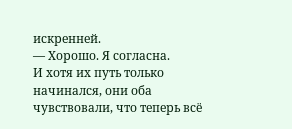искренней.
— Хорошо. Я согласна.
И хотя их путь только начинался, они оба чувствовали, что теперь всё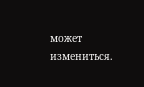может измениться.